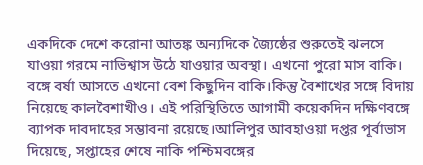একদিকে দেশে করোনা আতঙ্ক অন্যদিকে জ্যৈষ্ঠের শুরুতেই ঝলসে যাওয়া গরমে নাভিশ্বাস উঠে যাওয়ার অবস্থা। এখনো পুরো মাস বাকি। বঙ্গে বর্ষা আসতে এখনো বেশ কিছুদিন বাকি।কিন্তু বৈশাখের সঙ্গে বিদায় নিয়েছে কালবৈশাখীও। এই পরিস্থিতিতে আগামী কয়েকদিন দক্ষিণবঙ্গে ব্যাপক দাবদাহের সম্ভাবনা রয়েছে।আলিপুর আবহাওয়া দপ্তর পূর্বাভাস দিয়েছে, সপ্তাহের শেষে নাকি পশ্চিমবঙ্গের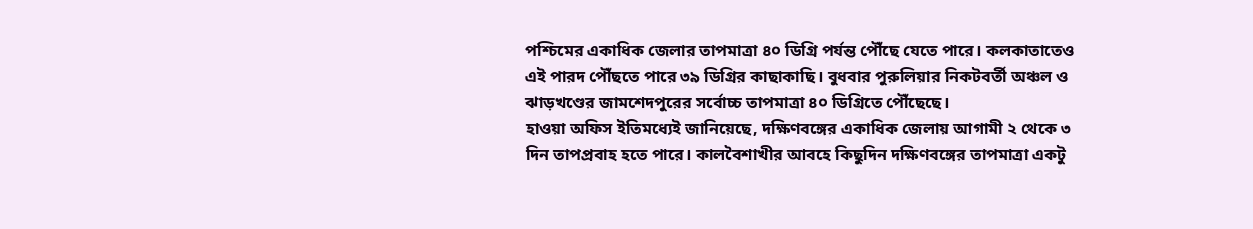পশ্চিমের একাধিক জেলার তাপমাত্রা ৪০ ডিগ্রি পর্যন্ত পৌঁছে যেতে পারে। কলকাতাতেও এই পারদ পৌঁছতে পারে ৩৯ ডিগ্রির কাছাকাছি। বুধবার পুরুলিয়ার নিকটবর্তী অঞ্চল ও ঝাড়খণ্ডের জামশেদপুরের সর্বোচ্চ তাপমাত্রা ৪০ ডিগ্রিতে পৌঁছেছে।
হাওয়া অফিস ইতিমধ্যেই জানিয়েছে, দক্ষিণবঙ্গের একাধিক জেলায় আগামী ২ থেকে ৩ দিন তাপপ্রবাহ হতে পারে। কালবৈশাখীর আবহে কিছুদিন দক্ষিণবঙ্গের তাপমাত্রা একটু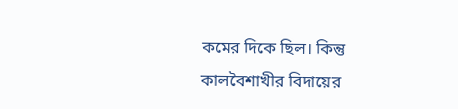কমের দিকে ছিল। কিন্তু কালবৈশাখীর বিদায়ের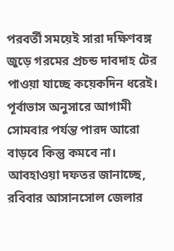পরবর্তী সময়েই সারা দক্ষিণবঙ্গ জুড়ে গরমের প্রচন্ড দাবদাহ টের পাওয়া যাচ্ছে কয়েকদিন ধরেই। পূর্বাভাস অনুসারে আগামী সোমবার পর্যন্ত পারদ আরো বাড়বে কিন্তু কমবে না।
আবহাওয়া দফতর জানাচ্ছে, রবিবার আসানসোল জেলার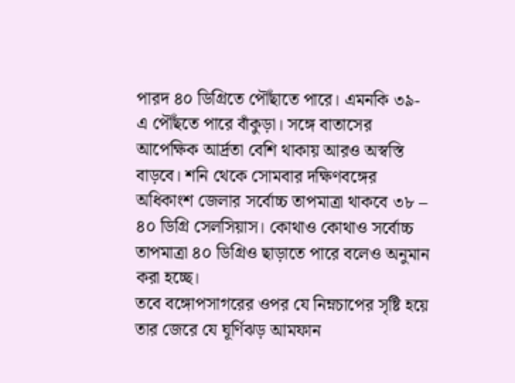পারদ ৪০ ডিগ্রিতে পৌঁছাতে পারে। এমনকি ৩৯-এ পৌঁছতে পারে বাঁকুড়া। সঙ্গে বাতাসের আপেক্ষিক আর্দ্রতা বেশি থাকায় আরও অস্বস্তি বাড়বে। শনি থেকে সোমবার দক্ষিণবঙ্গের অধিকাংশ জেলার সর্বোচ্চ তাপমাত্রা থাকবে ৩৮ – ৪০ ডিগ্রি সেলসিয়াস। কোথাও কোথাও সর্বোচ্চ তাপমাত্রা ৪০ ডিগ্রিও ছাড়াতে পারে বলেও অনুমান করা হচ্ছে।
তবে বঙ্গোপসাগরের ওপর যে নিম্নচাপের সৃষ্টি হয়ে তার জেরে যে ঘূর্ণিঝড় আমফান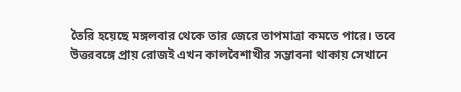তৈরি হয়েছে মঙ্গলবার থেকে তার জেরে তাপমাত্রা কমতে পারে। তবে উত্তরবঙ্গে প্রায় রোজই এখন কালবৈশাখীর সম্ভাবনা থাকায় সেখানে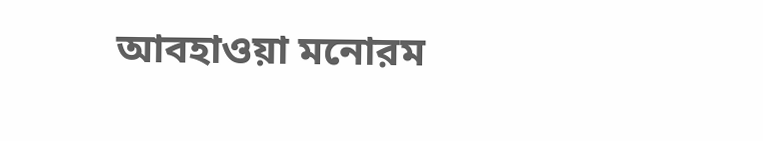আবহাওয়া মনোরম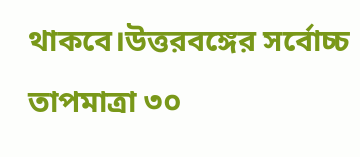থাকবে।উত্তরবঙ্গের সর্বোচ্চ তাপমাত্রা ৩০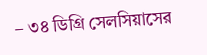– ৩৪ ডিগ্রি সেলসিয়াসের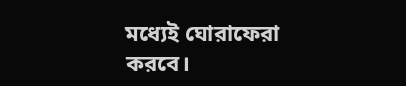মধ্যেই ঘোরাফেরা করবে।